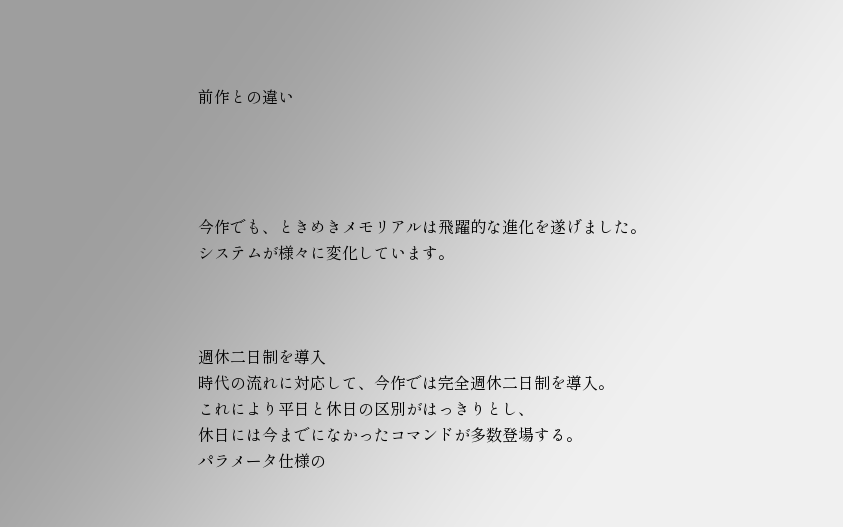前作との違い




今作でも、ときめきメモリアルは飛躍的な進化を遂げました。
システムが様々に変化しています。



週休二日制を導入
時代の流れに対応して、今作では完全週休二日制を導入。
これにより平日と休日の区別がはっきりとし、
休日には今までになかったコマンドが多数登場する。
パラメータ仕様の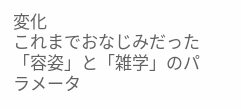変化
これまでおなじみだった「容姿」と「雑学」のパラメータ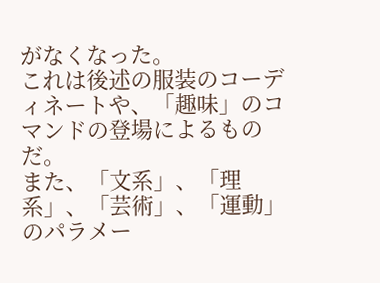がなくなった。
これは後述の服装のコーディネートや、「趣味」のコマンドの登場によるものだ。
また、「文系」、「理系」、「芸術」、「運動」のパラメー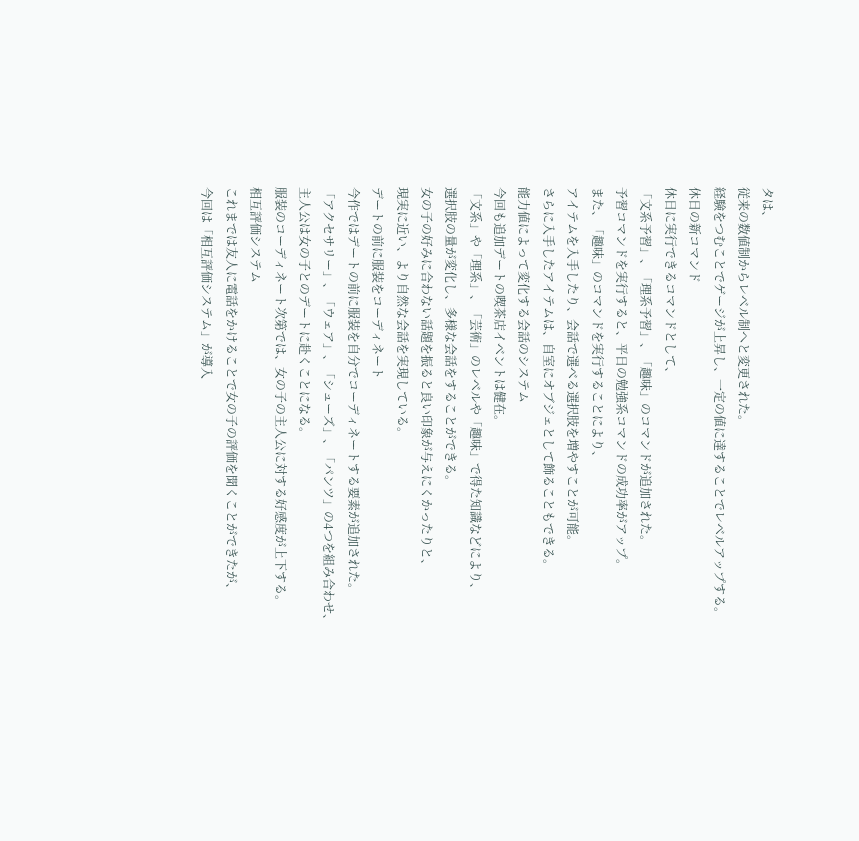タは、
従来の数値制からレベル制へと変更された。
経験をつむことでゲージが上昇し、一定の値に達することでレベルアップする。
休日の新コマンド
休日に実行できるコマンドとして、
「文系予習」、「理系予習」、「趣味」のコマンドが追加された。
予習コマンドを実行すると、平日の勉強系コマンドの成功率がアップ。
また、「趣味」のコマンドを実行することにより、
アイテムを入手したり、会話で選べる選択肢を増やすことが可能。
さらに入手したアイテムは、自室にオブジェとして飾ることもできる。
能力値によって変化する会話のシステム
今回も追加デートの喫茶店イベントは健在。
「文系」や「理系」、「芸術」のレベルや「趣味」で得た知識などにより、
選択肢の量が変化し、多様な会話をすることができる。
女の子の好みに合わない話題を振ると良い印象が与えにくかったりと、
現実に近い、より自然な会話を実現している。
デートの前に服装をコーディネート
今作ではデートの前に服装を自分でコーディネートする要素が追加された。
「アクセサリー」、「ウェア」、「シューズ」、「パンツ」の4つを組み合わせ、
主人公は女の子とのデートに赴くことになる。
服装のコーディネート次第では、女の子の主人公に対する好感度が上下する。
相互評価システム
これまでは友人に電話をかけることで女の子の評価を聞くことができたが、
今回は「相互評価システム」が導入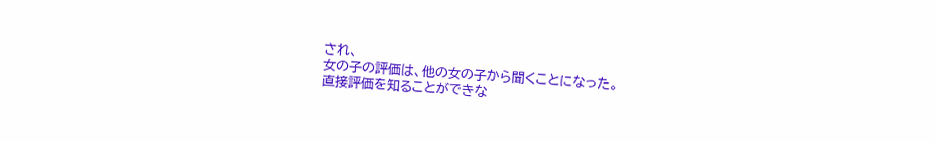され、
女の子の評価は、他の女の子から聞くことになった。
直接評価を知ることができな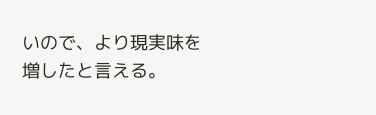いので、より現実味を増したと言える。